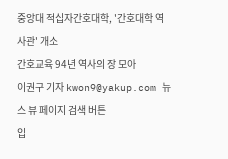중앙대 적십자간호대학, '간호대학 역사관' 개소
간호교육 94년 역사의 장 모아
이권구 기자 kwon9@yakup.com 뉴스 뷰 페이지 검색 버튼
입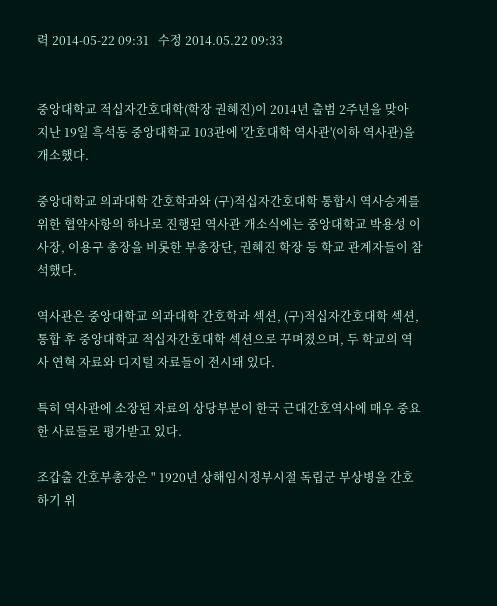력 2014-05-22 09:31   수정 2014.05.22 09:33


중앙대학교 적십자간호대학(학장 권혜진)이 2014년 출범 2주년을 맞아 지난 19일 흑석동 중앙대학교 103관에 '간호대학 역사관'(이하 역사관)을 개소했다.

중앙대학교 의과대학 간호학과와 (구)적십자간호대학 통합시 역사승계를 위한 협약사항의 하나로 진행된 역사관 개소식에는 중앙대학교 박용성 이사장, 이용구 총장을 비롯한 부총장단, 권혜진 학장 등 학교 관계자들이 참석했다.

역사관은 중앙대학교 의과대학 간호학과 섹션, (구)적십자간호대학 섹션, 통합 후 중앙대학교 적십자간호대학 섹션으로 꾸며졌으며, 두 학교의 역사 연혁 자료와 디지털 자료들이 전시돼 있다.

특히 역사관에 소장된 자료의 상당부분이 한국 근대간호역사에 매우 중요한 사료들로 평가받고 있다.

조갑출 간호부총장은 " 1920년 상해임시정부시절 독립군 부상병을 간호하기 위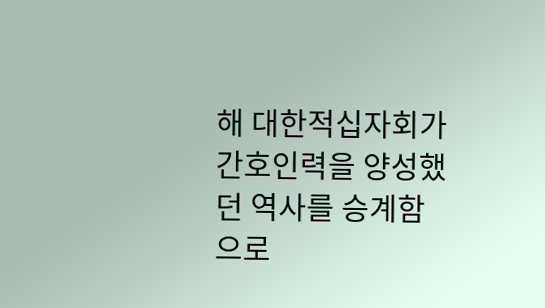해 대한적십자회가 간호인력을 양성했던 역사를 승계함으로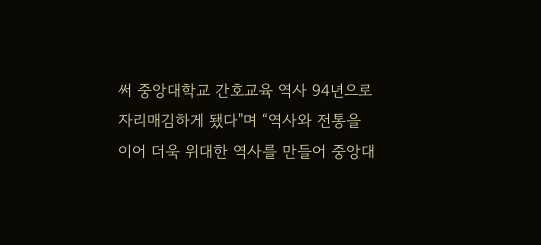써 중앙대학교 간호교육 역사 94년으로 자리매김하게 됐다"며 “역사와 전통을 이어 더욱 위대한 역사를 만들어 중앙대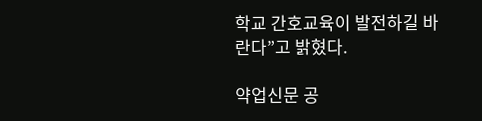학교 간호교육이 발전하길 바란다”고 밝혔다.

약업신문 공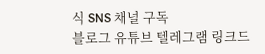식 SNS 채널 구독
블로그 유튜브 텔레그램 링크드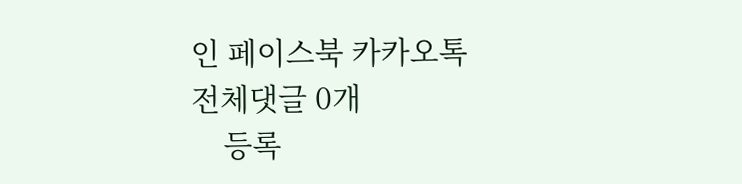인 페이스북 카카오톡
전체댓글 0개
    등록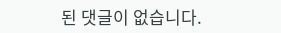된 댓글이 없습니다.